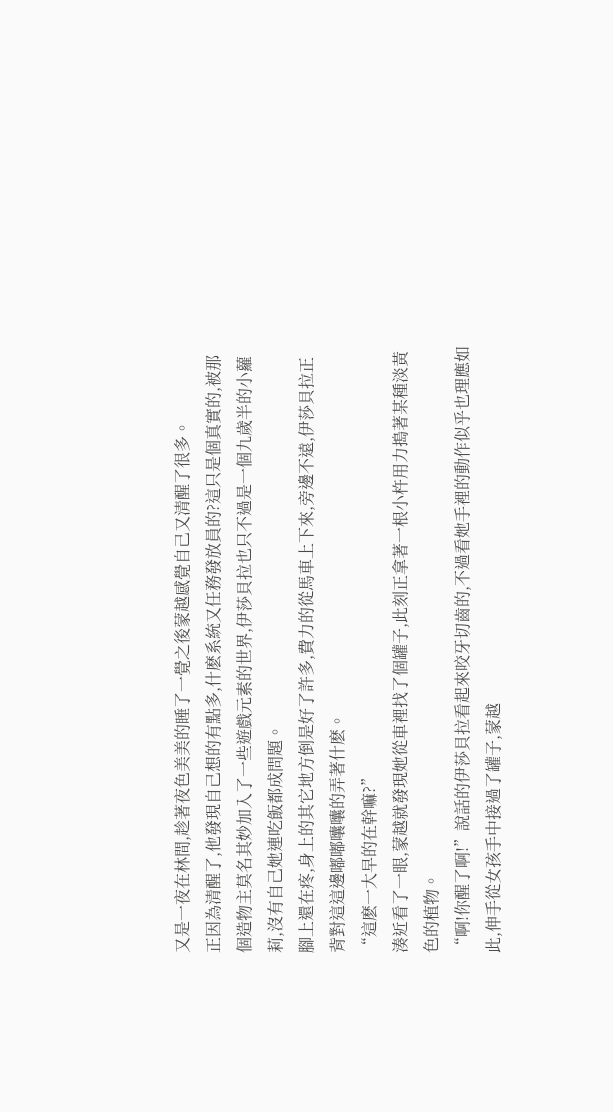又是一夜在林間,趁著夜色美美的睡了一覺之後蒙越感覺自己又清醒了很多。
正因為清醒了,他發現自己想的有點多,什麽系統又任務發放員的?這只是個真實的,被那個造物主莫名其妙加入了一些遊戲元素的世界,伊莎貝拉也只不過是一個九歲半的小蘿莉,沒有自己她連吃飯都成問題。
腳上還在疼,身上的其它地方倒是好了許多,費力的從馬車上下來,旁邊不遠,伊莎貝拉正背對這這邊嘟嘟囔囔的弄著什麽。
“這麽一大早的在幹嘛?”
湊近看了一眼,蒙越就發現她從車裡找了個罐子,此刻正拿著一根小杵用力搗著某種淡黃色的植物。
“啊!你醒了啊!”說話的伊莎貝拉看起來咬牙切齒的,不過看她手裡的動作似乎也理應如此,伸手從女孩手中接過了罐子,蒙越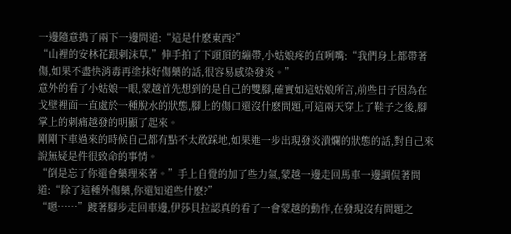一邊隨意搗了兩下一邊問道:“這是什麽東西?”
“山裡的安林花跟刺沫草,”伸手拍了下頭頂的繃帶,小姑娘疼的直咧嘴:“我們身上都帶著傷,如果不盡快消毒再塗抹好傷藥的話,很容易感染發炎。”
意外的看了小姑娘一眼,蒙越首先想到的是自己的雙腳,確實如這姑娘所言,前些日子因為在戈壁裡面一直處於一種脫水的狀態,腳上的傷口還沒什麽問題,可這兩天穿上了鞋子之後,腳掌上的刺痛越發的明顯了起來。
剛剛下車過來的時候自己都有點不太敢踩地,如果進一步出現發炎潰爛的狀態的話,對自己來說無疑是件很致命的事情。
“倒是忘了你還會藥理來著。”手上自覺的加了些力氣,蒙越一邊走回馬車一邊調侃著問道:“除了這種外傷藥,你還知道些什麽?”
“嗯……”踱著腳步走回車邊,伊莎貝拉認真的看了一會蒙越的動作,在發現沒有問題之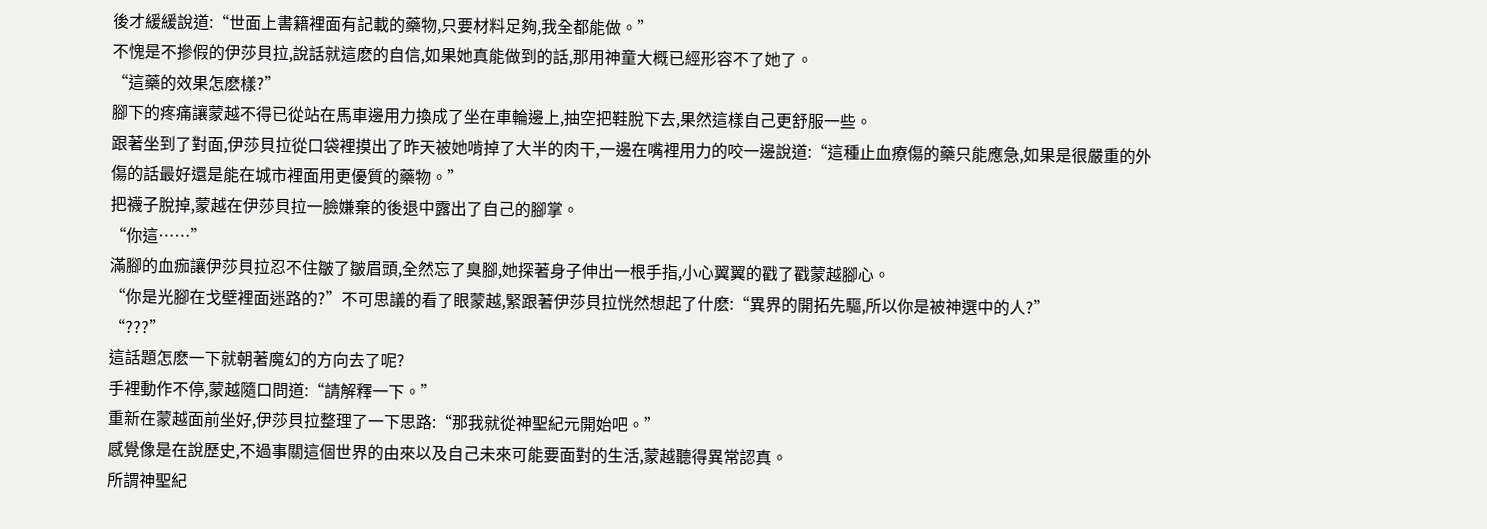後才緩緩說道:“世面上書籍裡面有記載的藥物,只要材料足夠,我全都能做。”
不愧是不摻假的伊莎貝拉,說話就這麽的自信,如果她真能做到的話,那用神童大概已經形容不了她了。
“這藥的效果怎麽樣?”
腳下的疼痛讓蒙越不得已從站在馬車邊用力換成了坐在車輪邊上,抽空把鞋脫下去,果然這樣自己更舒服一些。
跟著坐到了對面,伊莎貝拉從口袋裡摸出了昨天被她啃掉了大半的肉干,一邊在嘴裡用力的咬一邊說道:“這種止血療傷的藥只能應急,如果是很嚴重的外傷的話最好還是能在城市裡面用更優質的藥物。”
把襪子脫掉,蒙越在伊莎貝拉一臉嫌棄的後退中露出了自己的腳掌。
“你這……”
滿腳的血痂讓伊莎貝拉忍不住皺了皺眉頭,全然忘了臭腳,她探著身子伸出一根手指,小心翼翼的戳了戳蒙越腳心。
“你是光腳在戈壁裡面迷路的?”不可思議的看了眼蒙越,緊跟著伊莎貝拉恍然想起了什麽:“異界的開拓先驅,所以你是被神選中的人?”
“???”
這話題怎麽一下就朝著魔幻的方向去了呢?
手裡動作不停,蒙越隨口問道:“請解釋一下。”
重新在蒙越面前坐好,伊莎貝拉整理了一下思路:“那我就從神聖紀元開始吧。”
感覺像是在說歷史,不過事關這個世界的由來以及自己未來可能要面對的生活,蒙越聽得異常認真。
所謂神聖紀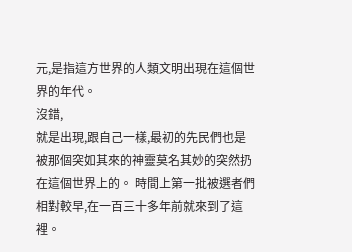元,是指這方世界的人類文明出現在這個世界的年代。
沒錯,
就是出現,跟自己一樣,最初的先民們也是被那個突如其來的神靈莫名其妙的突然扔在這個世界上的。 時間上第一批被選者們相對較早,在一百三十多年前就來到了這裡。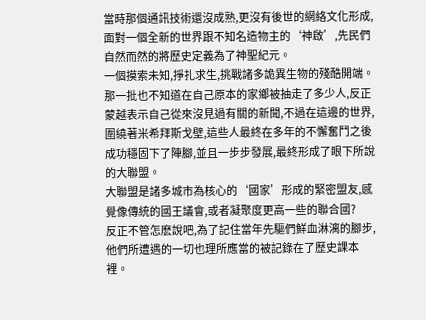當時那個通訊技術還沒成熟,更沒有後世的網絡文化形成,面對一個全新的世界跟不知名造物主的‘神啟’,先民們自然而然的將歷史定義為了神聖紀元。
一個摸索未知,掙扎求生,挑戰諸多詭異生物的殘酷開端。
那一批也不知道在自己原本的家鄉被抽走了多少人,反正蒙越表示自己從來沒見過有關的新聞,不過在這邊的世界,圍繞著米希拜斯戈壁,這些人最終在多年的不懈奮鬥之後成功穩固下了陣腳,並且一步步發展,最終形成了眼下所說的大聯盟。
大聯盟是諸多城市為核心的‘國家’形成的緊密盟友,感覺像傳統的國王議會,或者凝聚度更高一些的聯合國?
反正不管怎麽說吧,為了記住當年先驅們鮮血淋漓的腳步,他們所遭遇的一切也理所應當的被記錄在了歷史課本裡。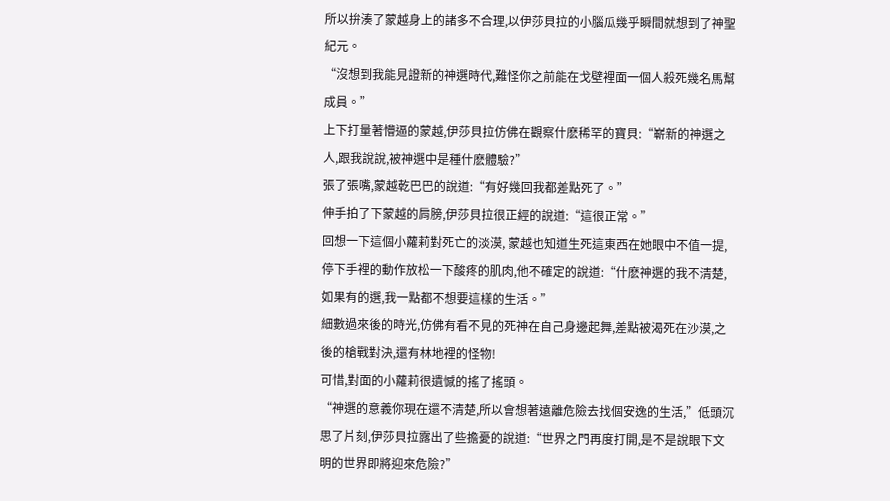所以拚湊了蒙越身上的諸多不合理,以伊莎貝拉的小腦瓜幾乎瞬間就想到了神聖紀元。
“沒想到我能見證新的神選時代,難怪你之前能在戈壁裡面一個人殺死幾名馬幫成員。”
上下打量著懵逼的蒙越,伊莎貝拉仿佛在觀察什麽稀罕的寶貝:“嶄新的神選之人,跟我說說,被神選中是種什麽體驗?”
張了張嘴,蒙越乾巴巴的說道:“有好幾回我都差點死了。”
伸手拍了下蒙越的肩膀,伊莎貝拉很正經的說道:“這很正常。”
回想一下這個小蘿莉對死亡的淡漠, 蒙越也知道生死這東西在她眼中不值一提,停下手裡的動作放松一下酸疼的肌肉,他不確定的說道:“什麽神選的我不清楚,如果有的選,我一點都不想要這樣的生活。”
細數過來後的時光,仿佛有看不見的死神在自己身邊起舞,差點被渴死在沙漠,之後的槍戰對決,還有林地裡的怪物!
可惜,對面的小蘿莉很遺憾的搖了搖頭。
“神選的意義你現在還不清楚,所以會想著遠離危險去找個安逸的生活,”低頭沉思了片刻,伊莎貝拉露出了些擔憂的說道:“世界之門再度打開,是不是說眼下文明的世界即將迎來危險?”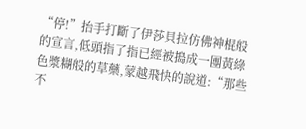“停!”抬手打斷了伊莎貝拉仿佛神棍般的宣言,低頭指了指已經被搗成一團黃綠色漿糊般的草藥,蒙越飛快的說道:“那些不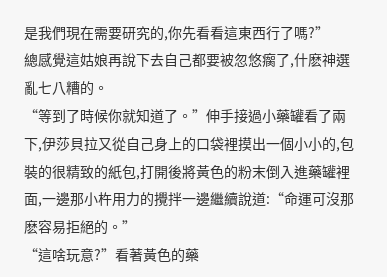是我們現在需要研究的,你先看看這東西行了嗎?”
總感覺這姑娘再說下去自己都要被忽悠瘸了,什麽神選亂七八糟的。
“等到了時候你就知道了。”伸手接過小藥罐看了兩下,伊莎貝拉又從自己身上的口袋裡摸出一個小小的,包裝的很精致的紙包,打開後將黃色的粉末倒入進藥罐裡面,一邊那小杵用力的攪拌一邊繼續說道:“命運可沒那麽容易拒絕的。”
“這啥玩意?”看著黃色的藥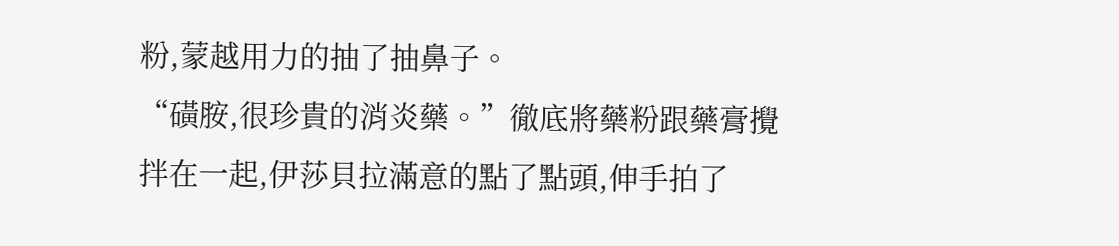粉,蒙越用力的抽了抽鼻子。
“磺胺,很珍貴的消炎藥。”徹底將藥粉跟藥膏攪拌在一起,伊莎貝拉滿意的點了點頭,伸手拍了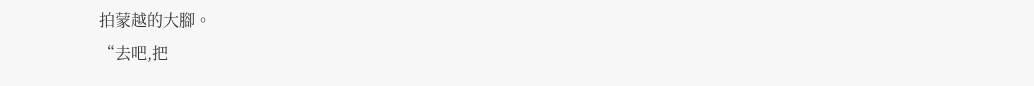拍蒙越的大腳。
“去吧,把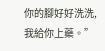你的腳好好洗洗,我給你上藥。”